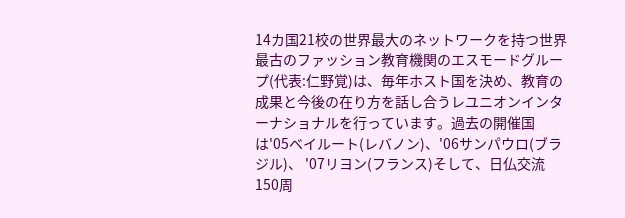14カ国21校の世界最大のネットワークを持つ世界最古のファッション教育機関のエスモードグループ(代表:仁野覚)は、毎年ホスト国を決め、教育の成果と今後の在り方を話し合うレユニオンインターナショナルを行っています。過去の開催国は'05ベイルート(レバノン)、'06サンパウロ(ブラジル)、 '07リヨン(フランス)そして、日仏交流150周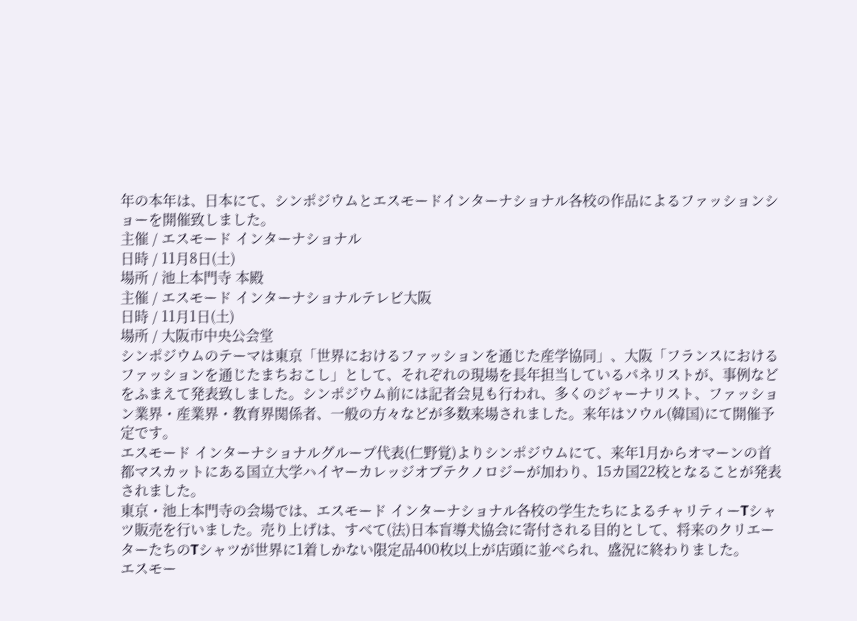年の本年は、日本にて、シンポジウムとエスモードインターナショナル各校の作品によるファッションショーを開催致しました。
主催 / エスモード インターナショナル
日時 / 11月8日(土)
場所 / 池上本門寺 本殿
主催 / エスモード インターナショナルテレビ大阪
日時 / 11月1日(土)
場所 / 大阪市中央公会堂
シンポジウムのテーマは東京「世界におけるファッションを通じた産学協同」、大阪「フランスにおけるファッションを通じたまちおこし」として、それぞれの現場を長年担当しているパネリストが、事例などをふまえて発表致しました。シンポジウム前には記者会見も行われ、多くのジャーナリスト、ファッション業界・産業界・教育界関係者、一般の方々などが多数来場されました。来年はソウル(韓国)にて開催予定です。
エスモード インターナショナルグループ代表(仁野覚)よりシンポジウムにて、来年1月からオマーンの首都マスカットにある国立大学ハイヤーカレッジオブテクノロジーが加わり、15カ国22校となることが発表されました。
東京・池上本門寺の会場では、エスモード インターナショナル各校の学生たちによるチャリティーTシャツ販売を行いました。売り上げは、すべて(法)日本盲導犬協会に寄付される目的として、将来のクリエーターたちのTシャツが世界に1着しかない限定品400枚以上が店頭に並べられ、盛況に終わりました。
エスモー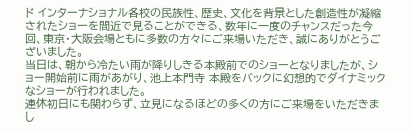ド インターナショナル各校の民族性、歴史、文化を背景とした創造性が凝縮されたショーを間近で見ることができる、数年に一度のチャンスだった今回、東京・大阪会場ともに多数の方々にご来場いただき、誠にありがとうございました。
当日は、朝から冷たい雨が降りしきる本殿前でのショーとなりましたが、ショー開始前に雨があがり、池上本門寺 本殿をバックに幻想的でダイナミックなショーが行われました。
連休初日にも関わらず、立見になるほどの多くの方にご来場をいただきまし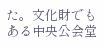た。文化財でもある中央公会堂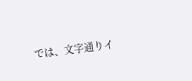では、文字通りイ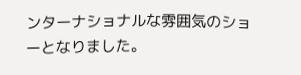ンターナショナルな雰囲気のショーとなりました。